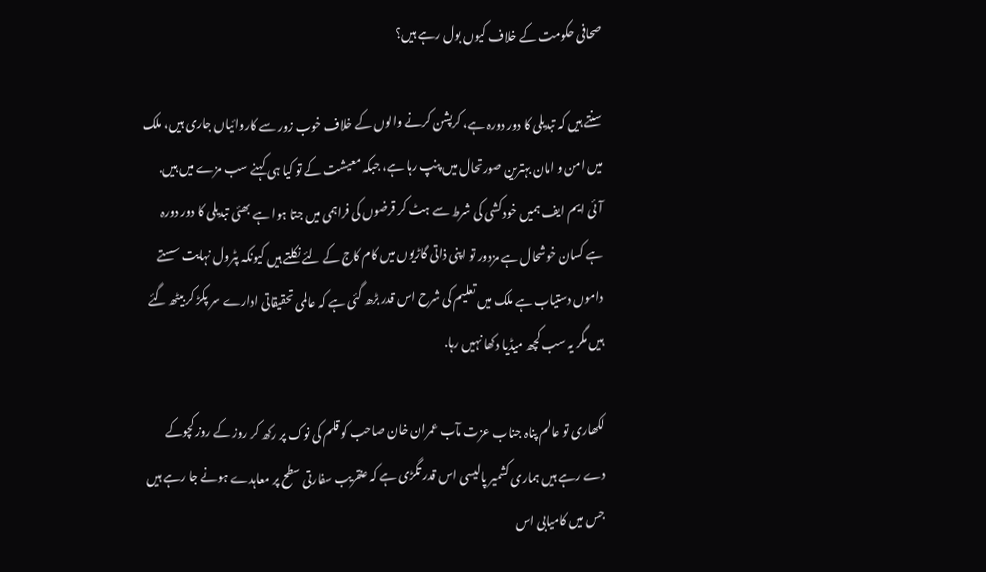صحافی حکومت کے خلاف کیوں بول رہے ہیں؟

سنتے ہیں کہ تبدیلی کا دور دورہ ہے، کرپشن کرنے والوں کے خلاف خوب زور سے کاروائیاں جاری ہیں، ملک میں امن و امان بہترین صورتحال میں پنپ رہا ہے، جبکہ معیشت کے تو کیا ہی کہنے سب مزے میں ہیں. آئی ایم ایف ہمیں خودکشی کی شرط سے ہٹ کر قرضوں کی فراہمی میں جتا ہوا ہے بھئی تبدیلی کا دور دورہ ہے کسان خوشحال ہے مزدور تو اپنی ذاتی گاڑیوں میں کام کاج کے لئے نکلتے ہیں کیونکہ پٹرول نہایت سستے داموں دستیاب ہے ملک میں تعلیم کی شرح اس قدر بڑھ گئی ہے کہ عالمی تحقیقاتی ادارے سر پکڑ کر بیٹھ گئے ہیں مگر یہ سب کچھ میڈیا دکھا نہیں رہا.

لکھاری تو عالم پناہ جناب عزت مآب عمران خان صاحب کو قلم کی نوک پر رکھ کر روز کے روز کچوکے دے رہے ہیں ہماری کشمیر پالیسی اس قدر تگڑی ہے کہ عنقریب سفارتی سطح پر معاہدے ہونے جا رہے ہیں جس میں کامیابی اس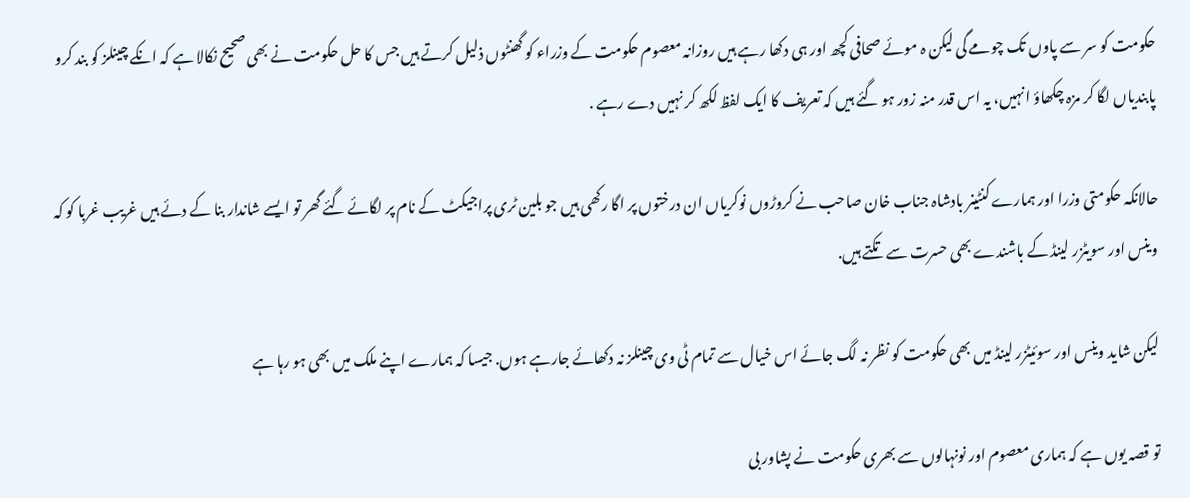حکومت کو سر سے پاوں تک چومے گی لیکن ہ موئے صحافی کچھ اور ہی دکھا رہے ہیں روزانہ معصوم حکومت کے وزراء کو گھنٹوں ذلیل کرتے ہیں جس کا حل حکومت نے بھی صحیح نکالا ہے کہ انکے چینلز کو بند کرو پابندیاں لگا کر مزہ چکھاؤ انہیں، یہ اس قدر منہ زور ہو گئے ہیں کہ تعریف کا ایک لفظ لکھ کر نہیں دے رہے .

حالانکہ حکومتی وزرا اور ہمارے کنٹینر بادشاہ جناب خان صاحب نے کروڑوں نوکریاں ان درختوں پر اگا رکھی ہیں جو بلین ٹری پراجیکٹ کے نام پر لگائے گئے گھر تو ایسے شاندار بنا کے دئے ہیں غریب غربا کو کہ وینس اور سویٹزر لینڈ کے باشندے بھی حسرت سے تکتے ہیں.

لیکن شاید وینس اور سوئیٹزر لینڈ میں بھی حکومت کو نظر نہ لگ جائے اس خیال سے تمام ٹی وی چینلز نہ دکھائے جارہے ہوں. جیسا کہ ہمارے اپنے ملک میں بھی ہو رہا ہے

تو قصہ یوں ہے کہ ہماری معصوم اور نونہالوں سے بھری حکومت نے پشاور بی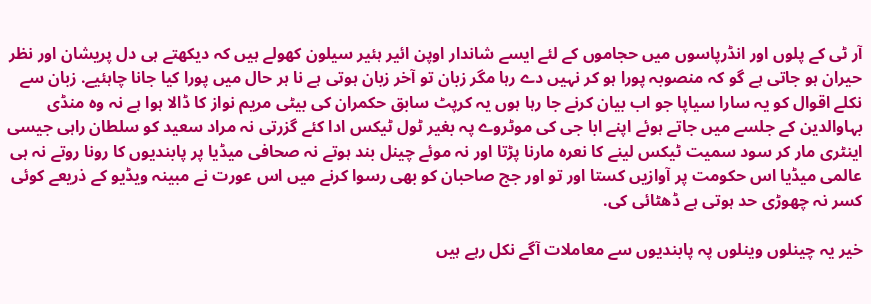آر ٹی کے پلوں اور انڈرپاسوں میں حجاموں کے لئے ایسے شاندار اوپن ائیر ہئیر سیلون کھولے ہیں کہ دیکھتے ہی دل پریشان اور نظر حیران ہو جاتی ہے گو کہ منصوبہ پورا ہو کر نہیں دے رہا مگر زبان تو آخر زبان ہوتی ہے نا ہر حال میں پورا کیا جانا چاہئیے. زبان سے نکلے اقوال کو یہ سارا سیاپا جو اب بیان کرنے جا رہا ہوں یہ کرپٹ سابق حکمران کی بیٹی مریم نواز کا ڈالا ہوا ہے نہ وہ منڈی بہاوالدین کے جلسے میں جاتے ہوئے اپنے ابا جی کی موٹروے پہ بغیر ٹول ٹیکس ادا کئے گزرتی نہ مراد سعید کو سلطان راہی جیسی اینٹری مار کر سود سمیت ٹیکس لینے کا نعرہ مارنا پڑتا اور نہ موئے چینل بند ہوتے نہ صحافی میڈیا پر پابندیوں کا رونا روتے نہ ہی عالمی میڈیا اس حکومت پر آوازیں کستا اور تو اور جج صاحبان کو بھی رسوا کرنے میں اس عورت نے مبینہ ویڈیو کے ذریعے کوئی کسر نہ چھوڑی حد ہوتی ہے ڈھٹائی کی.

خیر یہ چینلوں وینلوں پہ پابندیوں سے معاملات آگے نکل رہے ہیں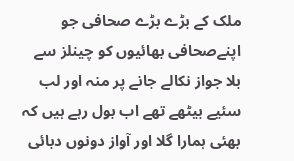ملک کے بڑے بڑے صحافی جو اپنےصحافی بھائیوں کو چینلز سے بلا جواز نکالے جانے پر منہ اور لب سئیے بیٹھے تھے اب بول رہے ہیں کہ بھئی ہمارا گلا اور آواز دونوں دبائی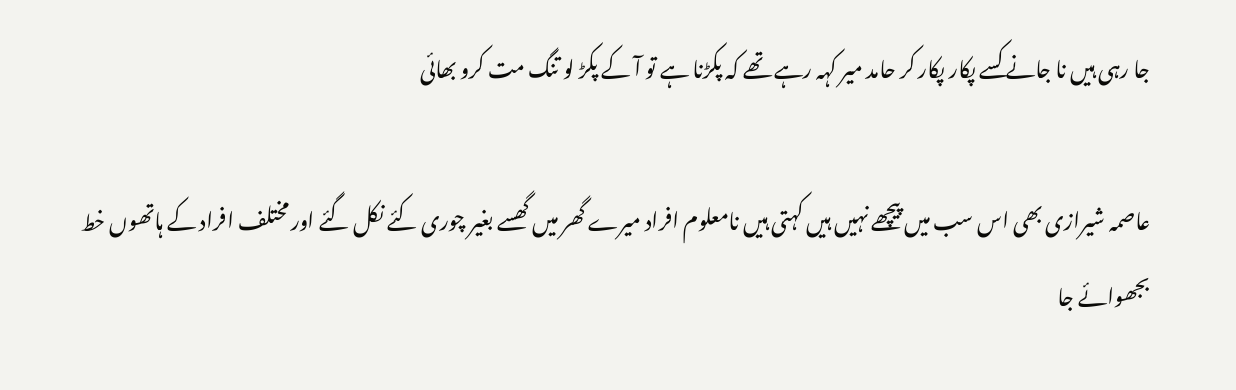جا رہی ہیں نا جانے کسے پکار پکار کر حامد میر کہہ رہے تھے کہ پکڑنا ہے تو آ کے پکڑ لو تنگ مت کرو بھائی

عاصمہ شیرازی بھی اس سب میں پیچھے نہیں ہیں کہتی ہیں نامعلوم افراد میرے گھر میں گھسے بغیر چوری کئے نکل گئے اور مختلف افراد کے ہاتھوں خط بجھوائے جا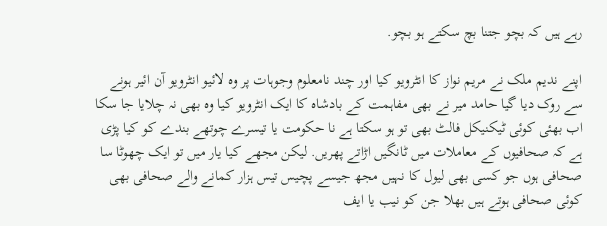رہے ہیں کہ بچو جتنا بچ سکتے ہو بچو.

اپنے ندیم ملک نے مریم نواز کا انٹرویو کیا اور چند نامعلوم وجوہات پر وہ لائیو انٹرویو آن ائیر ہونے سے روک دیا گیا حامد میر نے بھی مفاہمت کے بادشاہ کا ایک انٹرویو کیا وہ بھی نہ چلایا جا سکا اب بھئی کوئی ٹیکنیکل فالٹ بھی تو ہو سکتا ہے نا حکومت یا تیسرے چوتھے بندے کو کیا پڑی ہے کہ صحافیوں کے معاملات میں ٹانگیں اڑاتے پھریں. لیکن مجھے کیا یار میں تو ایک چھوٹا سا صحافی ہوں جو کسی بھی لیول کا نہیں مجھ جیسے پچیس تیس ہزار کمانے والے صحافی بھی کوئی صحافی ہوتے ہیں بھلا جن کو نیب یا ایف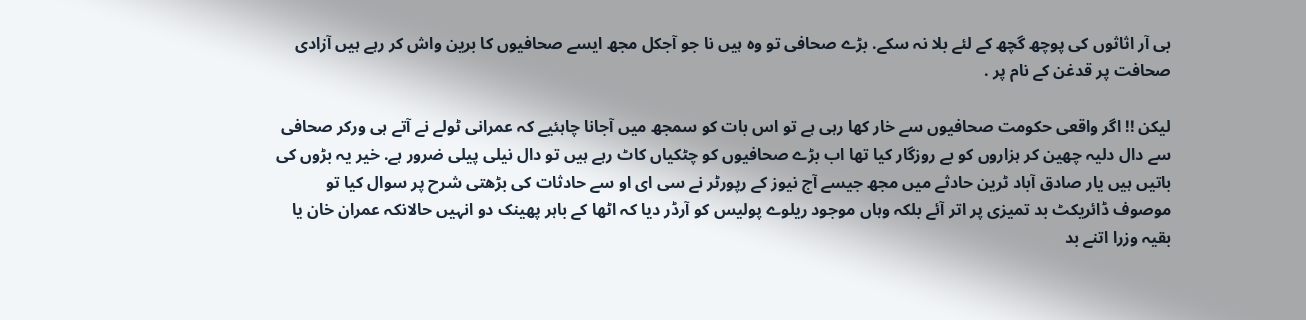بی آر اثاثوں کی پوچھ گچھ کے لئے بلا نہ سکے. بڑے صحافی تو وہ ہیں نا جو آجکل مجھ ایسے صحافیوں کا برین واش کر رہے ہیں آزادی صحافت پر قدغن کے نام پر .

لیکن !! اگر واقعی حکومت صحافیوں سے خار کھا رہی ہے تو اس بات کو سمجھ میں آجانا چاہئیے کہ عمرانی ٹولے نے آتے ہی ورکر صحافی سے دال دلیہ چھین کر ہزاروں کو بے روزگار کیا تھا اب بڑے صحافیوں کو چٹکیاں کاٹ رہے ہیں تو دال نیلی پیلی ضرور ہے. خیر یہ بڑوں کی باتیں ہیں یار صادق آباد ٹرین حادثے میں مجھ جیسے آج نیوز کے رپورٹر نے سی ای او سے حادثات کی بڑھتی شرح پر سوال کیا تو موصوف ڈائریکٹ بد تمیزی پر اتر آئے بلکہ وہاں موجود ریلوے پولیس کو آرڈر دیا کہ اٹھا کے باہر پھینک دو انہیں حالانکہ عمران خان یا بقیہ وزرا اتنے بد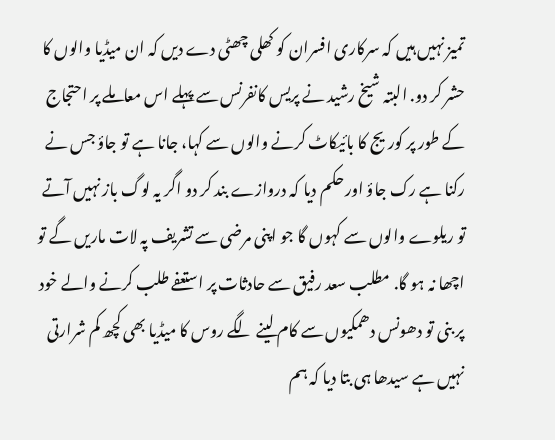تمیز نہیں ہیں کہ سرکاری افسران کو کھلی چھٹی دے دیں کہ ان میڈیا والوں کا حشر کر دو. البتہ شیخ رشید نے پریس کانفرنس سے پہلے اس معاملے پر احتجاج کے طور پر کوریج کا بائیکاٹ کرنے والوں سے کہا، جانا ہے تو جاؤ جس نے رکنا ہے رک جاؤ اور حکم دیا کہ دروازے بند کر دو اگر یہ لوگ باز نہیں آتے تو ریلوے والوں سے کہوں گا جو اپنی مرضی سے تشریف پہ لات ماریں گے تو اچھا نہ ہو گا. مطلب سعد رفیق سے حادثات پر استعفے طلب کرنے والے خود پر بنی تو دھونس دھمکیوں سے کام لینے لگے روس کا میڈیا بھی کچھ کم شرارتی نہیں ہے سیدھا ہی بتا دیا کہ ہم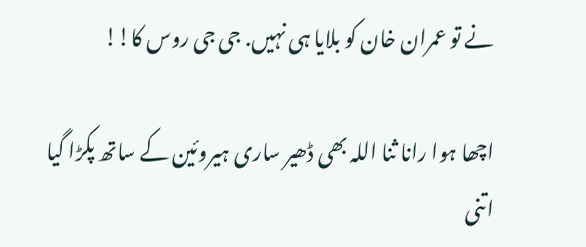نے تو عمران خان کو بلایا ہی نہیں. جی جی روس کا!!

اچھا ہوا رانا ثنا اللہ بھی ڈھیر ساری ہیروئین کے ساتھ پکڑا گیا اتنی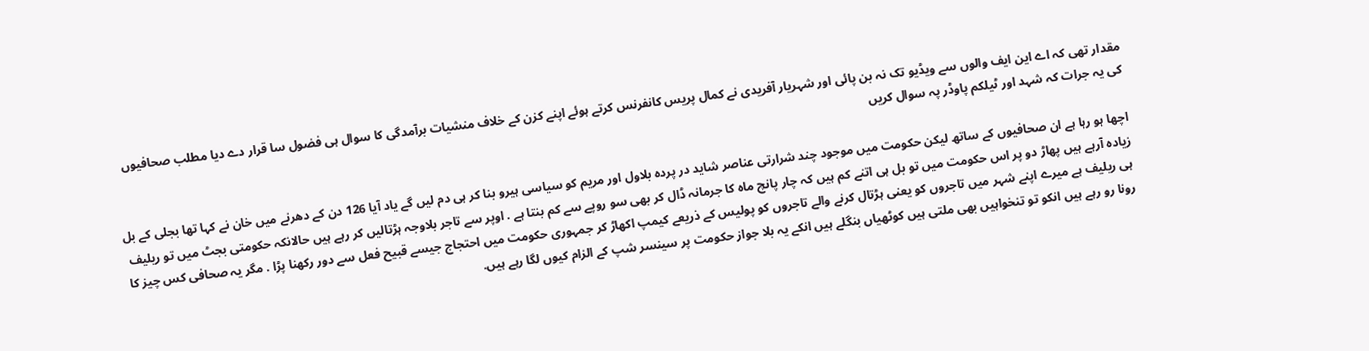مقدار تھی کہ اے این ایف والوں سے ویڈیو تک نہ بن پائی اور شہریار آفریدی نے کمال پریس کانفرنس کرتے ہوئے اپنے کزن کے خلاف منشیات برآمدگی کا سوال ہی فضول سا قرار دے دیا مطلب صحافیوں کی یہ جرات کہ شہد اور ٹیلکم پاوڈر پہ سوال کریں

اچھا ہو رہا ہے ان صحافیوں کے ساتھ لیکن حکومت میں موجود چند شرارتی عناصر شاید در پردہ بلاول اور مریم کو سیاسی ہیرو بنا کر ہی دم لیں گے یاد آیا 126 دن کے دھرنے میں خان نے کہا تھا بجلی کے بل زیادہ آرہے ہیں پھاڑ دو پر اس حکومت میں تو بل ہی اتنے کم ہیں کہ چار پانچ ماہ کا جرمانہ ڈال کر بھی سو روپے سے کم بنتا ہے . اوپر سے تاجر بلاوجہ ہڑتالیں کر رہے ہیں حالانکہ حکومتی بجٹ میں تو ریلیف ہی ریلیف ہے میرے اپنے شہر میں تاجروں کو یعنی ہڑتال کرنے والے تاجروں کو پولیس کے ذریعے کیمپ اکھاڑ کر جمہوری حکومت میں احتجاج جیسے قبیح فعل سے دور رکھنا پڑا . مگر یہ صحافی کس چیز کا رونا رو رہے ہیں انکو تو تنخواہیں بھی ملتی ہیں کوٹھیاں بنگلے ہیں انکے یہ بلا جواز حکومت پر سینسر شپ کے الزام کیوں لگا رہے ہیں.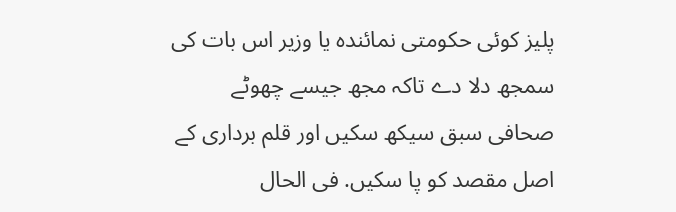پلیز کوئی حکومتی نمائندہ یا وزیر اس بات کی سمجھ دلا دے تاکہ مجھ جیسے چھوٹے صحافی سبق سیکھ سکیں اور قلم برداری کے اصل مقصد کو پا سکیں. فی الحال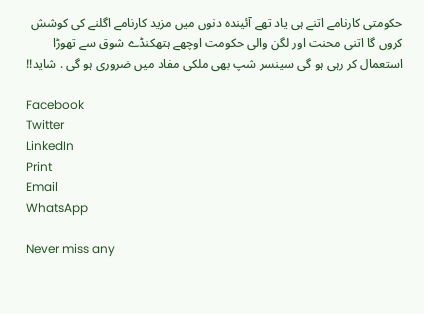حکومتی کارنامے اتنے ہی یاد تھے آئیندہ دنوں میں مزید کارنامے اگلنے کی کوشش کروں گا اتنی محنت اور لگن والی حکومت اوچھے ہتھکنڈے شوق سے تھوڑا استعمال کر رہی ہو گی سینسر شپ بھی ملکی مفاد میں ضروری ہو گی . شاید!!

Facebook
Twitter
LinkedIn
Print
Email
WhatsApp

Never miss any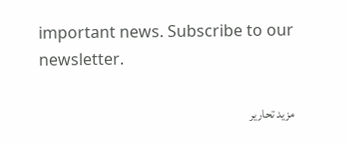important news. Subscribe to our newsletter.

مزید تحاریر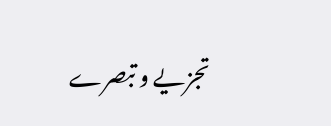تجزیے و تبصرے